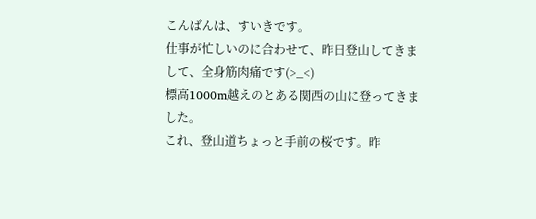こんばんは、すいきです。
仕事が忙しいのに合わせて、昨日登山してきまして、全身筋肉痛です(>_<)
標高1000m越えのとある関西の山に登ってきました。
これ、登山道ちょっと手前の桜です。昨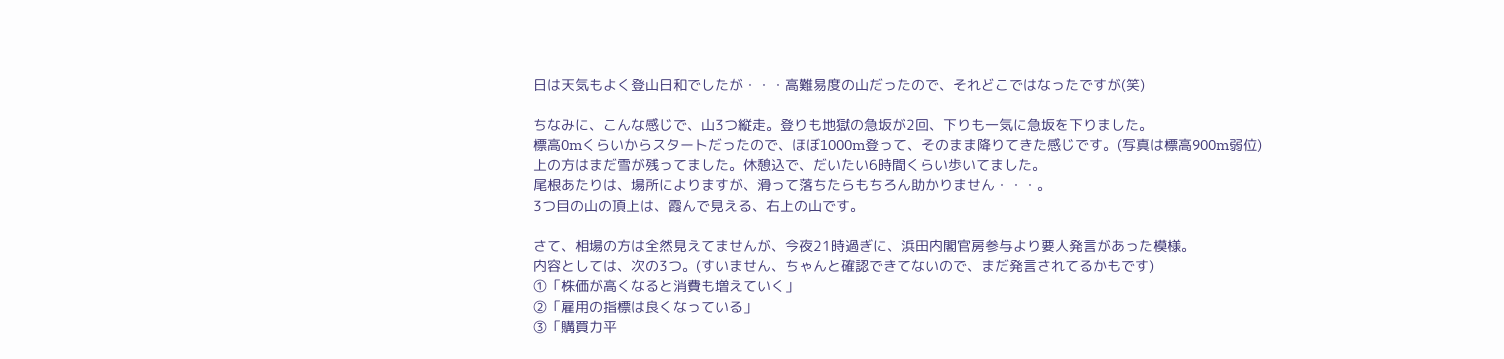日は天気もよく登山日和でしたが・・・高難易度の山だったので、それどこではなったですが(笑)

ちなみに、こんな感じで、山3つ縦走。登りも地獄の急坂が2回、下りも一気に急坂を下りました。
標高0mくらいからスタートだったので、ほぼ1000m登って、そのまま降りてきた感じです。(写真は標高900m弱位)
上の方はまだ雪が残ってました。休憩込で、だいたい6時間くらい歩いてました。
尾根あたりは、場所によりますが、滑って落ちたらもちろん助かりません・・・。
3つ目の山の頂上は、霞んで見える、右上の山です。

さて、相場の方は全然見えてませんが、今夜21時過ぎに、浜田内閣官房参与より要人発言があった模様。
内容としては、次の3つ。(すいません、ちゃんと確認できてないので、まだ発言されてるかもです)
①「株価が高くなると消費も増えていく」
②「雇用の指標は良くなっている」
③「購買力平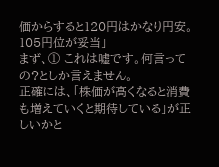価からすると120円はかなり円安。105円位が妥当」
まず、① これは嘘です。何言っての?としか言えません。
正確には、「株価が高くなると消費も増えていくと期待している」が正しいかと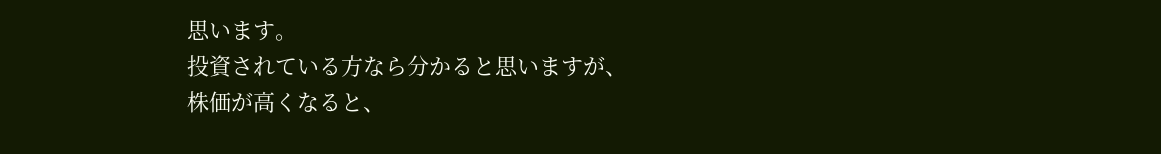思います。
投資されている方なら分かると思いますが、
株価が高くなると、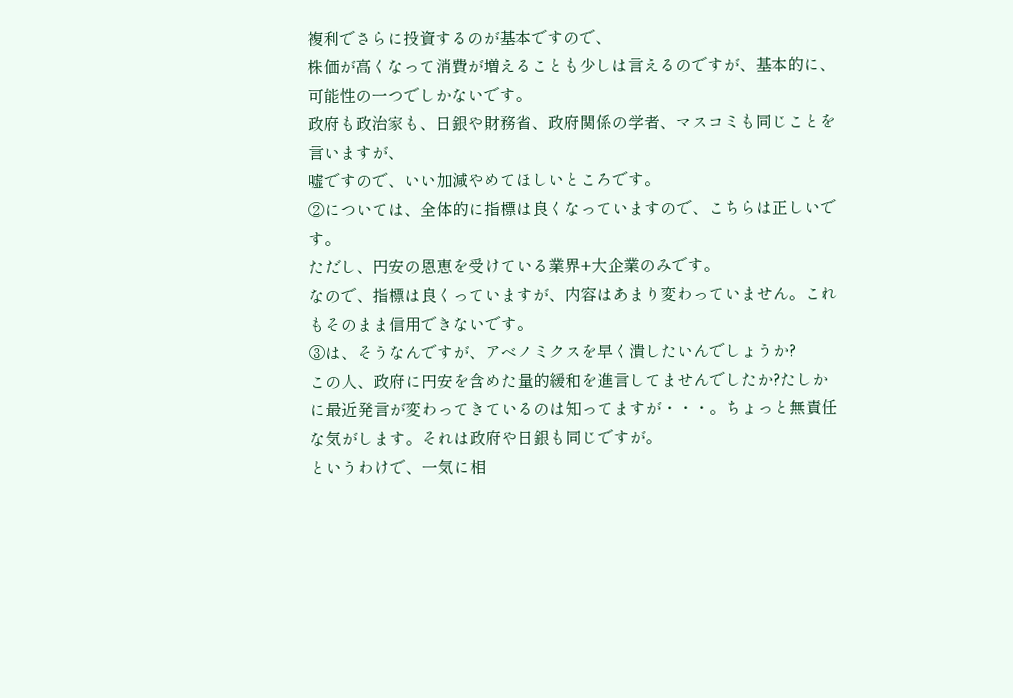複利でさらに投資するのが基本ですので、
株価が高くなって消費が増えることも少しは言えるのですが、基本的に、可能性の一つでしかないです。
政府も政治家も、日銀や財務省、政府関係の学者、マスコミも同じことを言いますが、
嘘ですので、いい加減やめてほしいところです。
②については、全体的に指標は良くなっていますので、こちらは正しいです。
ただし、円安の恩恵を受けている業界+大企業のみです。
なので、指標は良くっていますが、内容はあまり変わっていません。これもそのまま信用できないです。
③は、そうなんですが、アベノミクスを早く潰したいんでしょうか?
この人、政府に円安を含めた量的緩和を進言してませんでしたか?たしかに最近発言が変わってきているのは知ってますが・・・。ちょっと無責任な気がします。それは政府や日銀も同じですが。
というわけで、一気に相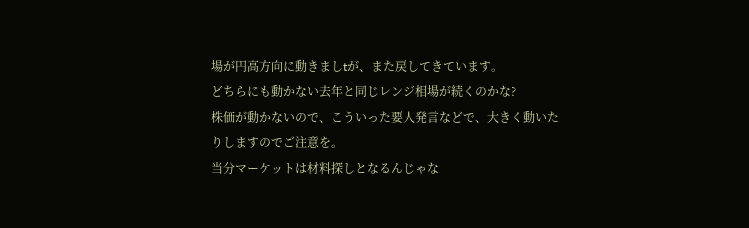場が円高方向に動きましtが、また戻してきています。
どちらにも動かない去年と同じレンジ相場が続くのかな?
株価が動かないので、こういった要人発言などで、大きく動いたりしますのでご注意を。
当分マーケットは材料探しとなるんじゃな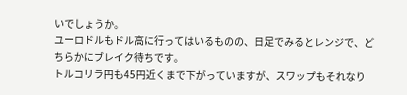いでしょうか。
ユーロドルもドル高に行ってはいるものの、日足でみるとレンジで、どちらかにブレイク待ちです。
トルコリラ円も45円近くまで下がっていますが、スワップもそれなり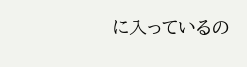に入っているの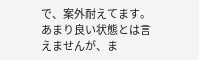で、案外耐えてます。
あまり良い状態とは言えませんが、ま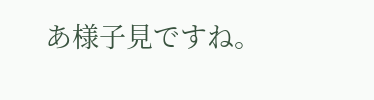あ様子見ですね。